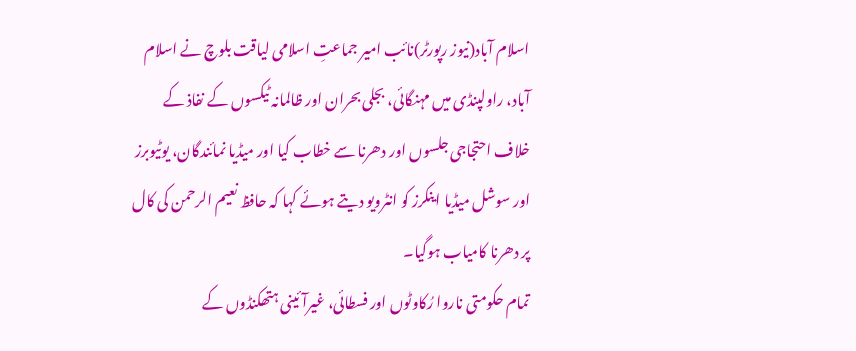اسلام آباد(نیوز رپورٹر)نائب امیر جماعتِ اسلامی لیاقت بلوچ نے اسلام آباد، راولپنڈی میں مہنگائی، بجلی بحران اور ظالمانہ ٹیکسوں کے نفاذ کے خلاف احتجاجی جلسوں اور دھرنا سے خطاب کیا اور میڈیا نمائندگان، یوٹیوبرز اور سوشل میڈیا اینکرز کو انٹرویو دیتے ہوئے کہا کہ حافظ نعیم الرحمن کی کال پر دھرنا کامیاب ہوگیا۔
تمام حکومتی ناروا رُکاوٹوں اور فسطائی، غیرآئینی ہتھکنڈوں کے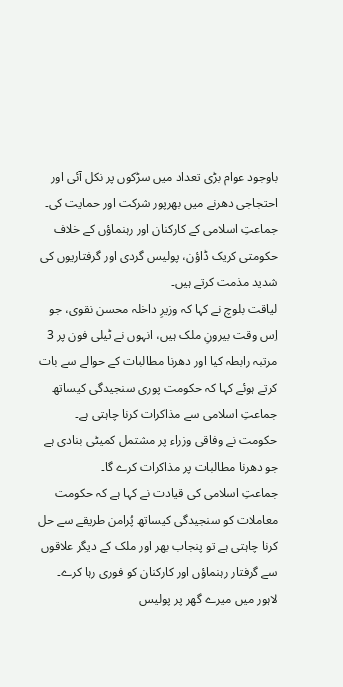باوجود عوام بڑی تعداد میں سڑکوں پر نکل آئی اور احتجاجی دھرنے میں بھرپور شرکت اور حمایت کی۔
جماعتِ اسلامی کے کارکنان اور رہنماؤں کے خلاف حکومتی کریک ڈاؤن، پولیس گردی اور گرفتاریوں کی شدید مذمت کرتے ہیں۔
لیاقت بلوچ نے کہا کہ وزیرِ داخلہ محسن نقوی، جو اِس وقت بیرونِ ملک ہیں، انہوں نے ٹیلی فون پر 3 مرتبہ رابطہ کیا اور دھرنا مطالبات کے حوالے سے بات کرتے ہوئے کہا کہ حکومت پوری سنجیدگی کیساتھ جماعتِ اسلامی سے مذاکرات کرنا چاہتی ہے۔
حکومت نے وفاقی وزراء پر مشتمل کمیٹی بنادی ہے جو دھرنا مطالبات پر مذاکرات کرے گا۔
جماعتِ اسلامی کی قیادت نے کہا ہے کہ حکومت معاملات کو سنجیدگی کیساتھ پُرامن طریقے سے حل کرنا چاہتی ہے تو پنجاب بھر اور ملک کے دیگر علاقوں سے گرفتار رہنماؤں اور کارکنان کو فوری رہا کرے۔
لاہور میں میرے گھر پر پولیس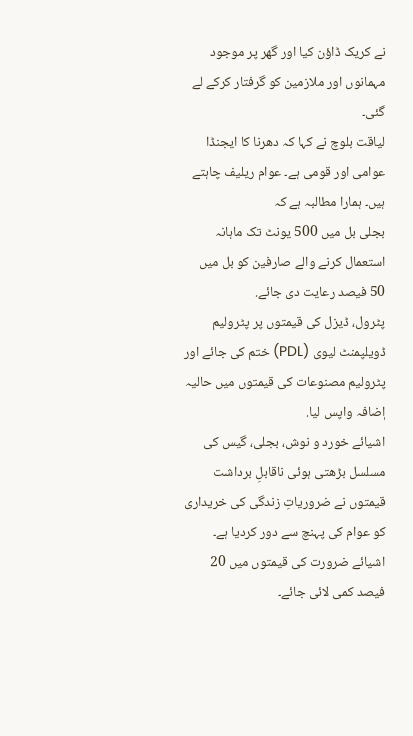نے کریک ڈاؤن کیا اور گھر پر موجود مہمانوں اور ملازمین کو گرفتار کرکے لے گئی۔
لیاقت بلوچ نے کہا کہ دھرنا کا ایجنڈا عوامی اور قومی ہے۔ عوام ریلیف چاہتے ہیں۔ ہمارا مطالبہ ہے کہ
بجلی بل میں 500 یونٹ تک ماہانہ استعمال کرنے والے صارفین کو بل میں 50 فیصد رعایت دی جائے.
پٹرول، ڈیزل کی قیمتوں پر پٹرولیم ڈویلپمنٹ لیوی (PDL) ختم کی جائے اور پٹرولیم مصنوعات کی قیمتوں میں حالیہ اٖضافہ واپس لیا.
اشیائے خورد و نوش، بجلی، گیس کی مسلسل بڑھتی ہوئی ناقابلِ برداشت قیمتوں نے ضروریاتِ زندگی کی خریداری کو عوام کی پہنچ سے دور کردیا ہے۔ اشیائے ضرورت کی قیمتوں میں 20 فیصد کمی لائی جائے۔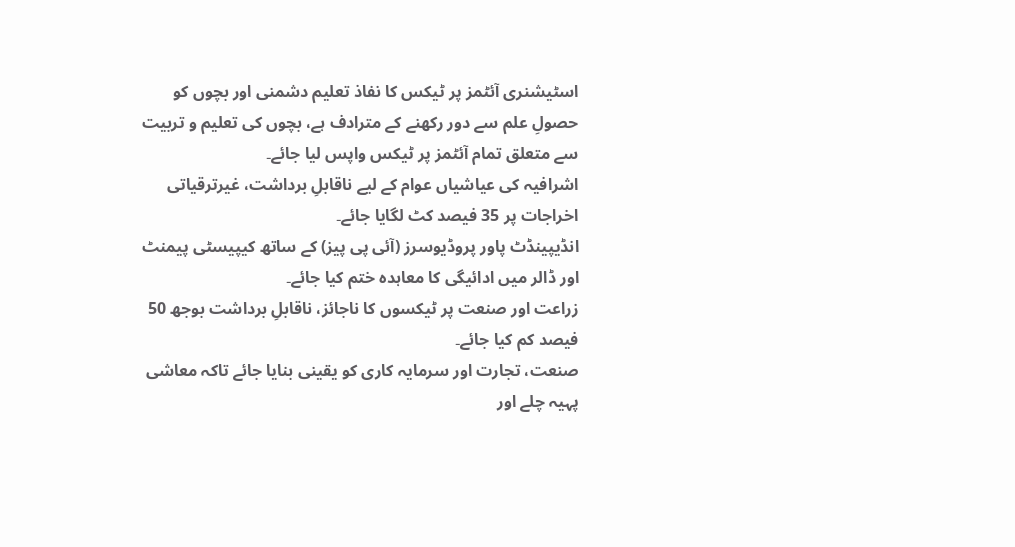اسٹیشنری آئٹمز پر ٹیکس کا نفاذ تعلیم دشمنی اور بچوں کو حصولِ علم سے دور رکھنے کے مترادف ہے، بچوں کی تعلیم و تربیت سے متعلق تمام آئٹمز پر ٹیکس واپس لیا جائے۔
اشرافیہ کی عیاشیاں عوام کے لیے ناقابلِ برداشت، غیرترقیاتی اخراجات پر 35 فیصد کٹ لگایا جائے۔
انڈیپینڈٹ پاور پروڈیوسرز (آئی پی پیز) کے ساتھ کیپیسٹی پیمنٹ اور ڈالر میں ادائیگی کا معاہدہ ختم کیا جائے۔
زراعت اور صنعت پر ٹیکسوں کا ناجائز، ناقابلِ برداشت بوجھ 50 فیصد کم کیا جائے۔
صنعت، تجارت اور سرمایہ کاری کو یقینی بنایا جائے تاکہ معاشی پہیہ چلے اور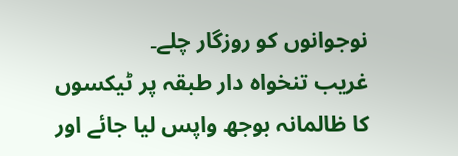نوجوانوں کو روزگار چلے۔
غریب تنخواہ دار طبقہ پر ٹیکسوں کا ظالمانہ بوجھ واپس لیا جائے اور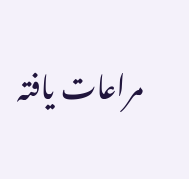مراعات یافتہ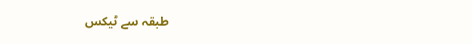طبقہ سے ٹیکس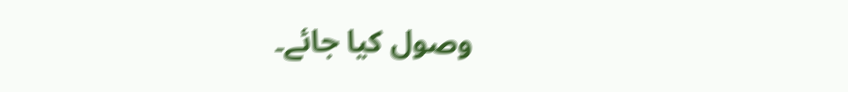وصول کیا جائے۔